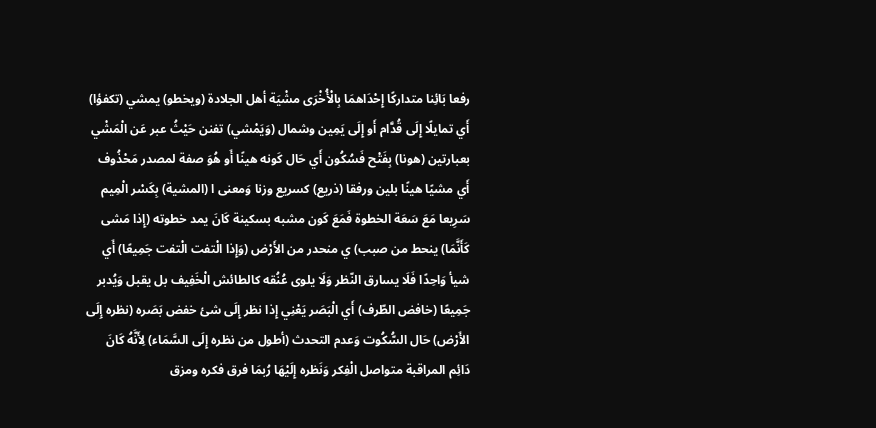رفعا بَائِنا متداركًا إِحْدَاهمَا بِالْأُخْرَى مشْيَة أهل الجلادة (ويخطو) يمشي (تكفؤا) أَي تمايلًا إِلَى قُدَّام أَو إِلَى يَمِين وشمال (وَيَمْشي) تفنن حَيْثُ عبر عَن الْمَشْي بعبارتين (هونا) بِفَتْح فَسُكُون أَي حَال كَونه هينًا أَو هُوَ صفة لمصدر مَحْذُوف أَي مشيًا هينًا بلين ورفقا (ذريع) كسريع وزنا وَمعنى ا (المشية) بِكَسْر الْمِيم سَرِيعا مَعَ سَعَة الخطوة فَمَعَ كَون مشبه بسكينة كَانَ يمد خطوته (إِذا مَشى كَأَنَّمَا) ينحط من صبب) ي منحدر من الأَرْض (وَإِذا الْتفت الْتفت جَمِيعًا) أَي شيأ وَاحِدًا فَلَا يسارق النّظر وَلَا يلوى عُنُقه كالطائش الْخَفِيف بل يقبل وَيُدبر جَمِيعًا (خافض الطّرف) أَي الْبَصَر يَعْنِي إِذا نظر إِلَى شئ خفض بَصَره (نظره إِلَى الأَرْض) حَال السُّكُوت وَعدم التحدث (أطول من نظره إِلَى السَّمَاء) لِأَنَّهُ كَانَ دَائِم المراقبة متواصل الْفِكر وَنَظره إِلَيْهَا رُبمَا فرق فكره ومزق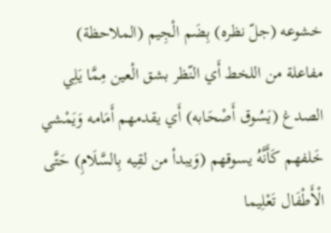خشوعه (جلّ نظره) بِضَم الْجِيم (الملاحظة) مفاعلة من اللخط أَي النّظر بشق الْعين مِمَّا يَلِي الصدغ (يَسُوق أَصْحَابه) أَي يقدمهم أَمَامه وَيَمْشي خَلفهم كَأَنَّهُ يسوقهم (وَيبدأ من لقِيه بِالسَّلَامِ) حَتَّى الْأَطْفَال تَعْلِيما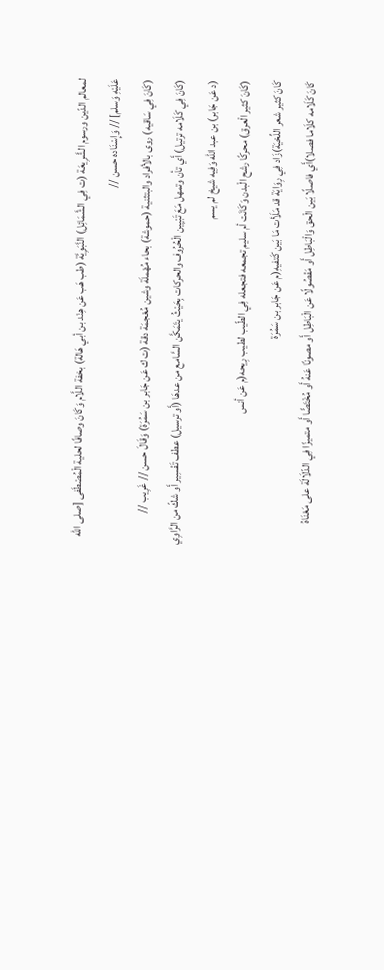لمعالم الدّين ورسوم الشَّرِيعَة (ت فِي الشَّمَائِل) النَّبَوِيَّة (طب هَب عَن هِنْد بن أبي هَالة) بخفة اللَّام وَكَانَ وصافًا لحلية الْمُصْطَفى [صلى الله عَلَيْهِ وَسلم] // وَإِسْنَاده حسن //
(كَانَ فِي سَاقيه) روى بالأفراد والبتثنية (حموشة) بحاء مُهْملَة وشين مُعْجمَة دقة (ت ك عَن جَابر بن سَمُرَة) وَقَالَ حسن // غَرِيب //
(كَانَ فِي كَلَامه ترتيل) أَي تأن وتمهل مَعَ تَبْيِين الْحُرُوف والحركات بِحَيْثُ يتَمَكَّن السَّامع من عدهَا (أَو ترسيل) عطف تَفْسِير أَو شكّ من الرَّاوِي (د عَن جَابر) بن عبد الله وَفِيه شيخ لم يسم
(كَانَ كثير الْعرق) محركًا رشح الْبدن وَكَانَت أم سليم تجمعه فتجعله فِي الطّيب لطيب رِيحه(م عَن أنس
كَانَ كثير شعر اللِّحْيَة)زَاد فِي رِوَايَة قد مَلَأت مَا بَين كَتفيهِ(م عَن جَابر بن سَمُرَة
كَانَ كَلَامه كلَاما فصلا)أَي فاصلًا بَين الْحق وَالْبَاطِل أَو مَفْصُولًا عَن الْبَاطِل أَو مصونًا عَنهُ أَو مُخْتَصًّا أَو متميزًا فِي الدّلَالَة على مَعْنَاهُ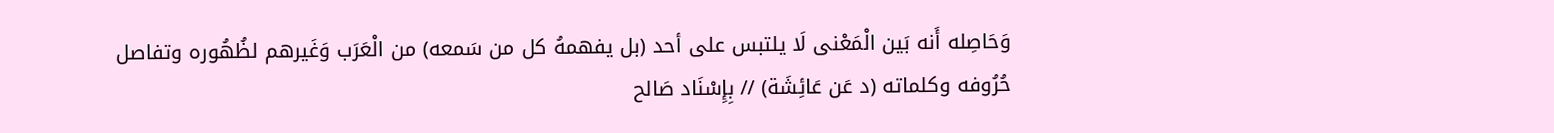وَحَاصِله أَنه بَين الْمَعْنى لَا يلتبس على أحد (بل يفهمهُ كل من سَمعه) من الْعَرَب وَغَيرهم لظُهُوره وتفاصل حُرُوفه وكلماته (د عَن عَائِشَة) // بِإِسْنَاد صَالح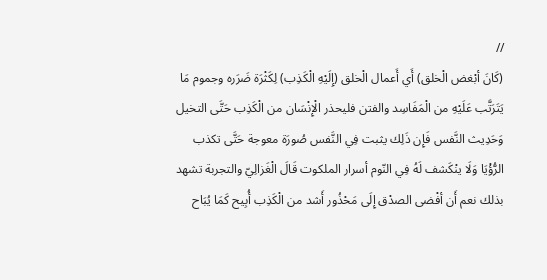//
(كَانَ أبْغض الْخلق) أَي أَعمال الْخلق (إِلَيْهِ الْكَذِب) لِكَثْرَة ضَرَره وجموم مَا يَتَرَتَّب عَلَيْهِ من الْمَفَاسِد والفتن فليحذر الْإِنْسَان من الْكَذِب حَتَّى التخيل وَحَدِيث النَّفس فَإِن ذَلِك يثبت فِي النَّفس صُورَة معوجة حَتَّى تكذب الرُّؤْيَا وَلَا ينْكَشف لَهُ فِي النّوم أسرار الملكوت قَالَ الْغَزالِيّ والتجربة تشهد بذلك نعم أَن أفْضى الصدْق إِلَى مَحْذُور أَشد من الْكَذِب أُبِيح كَمَا يُبَاح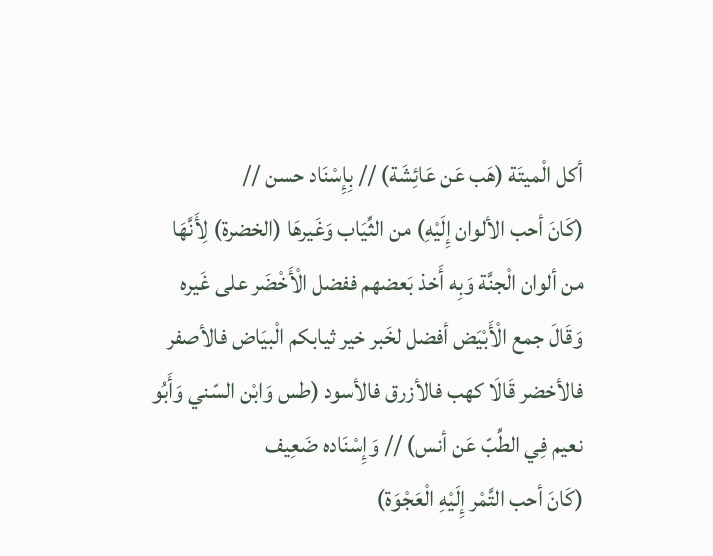أكل الْميتَة (هَب عَن عَائِشَة) // بِإِسْنَاد حسن //
(كَانَ أحب الألوان إِلَيْهِ) من الثِّيَاب وَغَيرهَا (الخضرة) لِأَنَّهَا من ألوان الْجنَّة وَبِه أَخذ بَعضهم ففضل الْأَخْضَر على غَيره وَقَالَ جمع الْأَبْيَض أفضل لخَبر خير ثيابكم الْبيَاض فالأصفر فالأخضر قَالَا كهب فالأزرق فالأسود (طس وَابْن السّني وَأَبُو نعيم فِي الطِّبّ عَن أنس) // وَإِسْنَاده ضَعِيف
(كَانَ أحب التَّمْر إِلَيْهِ الْعَجْوَة)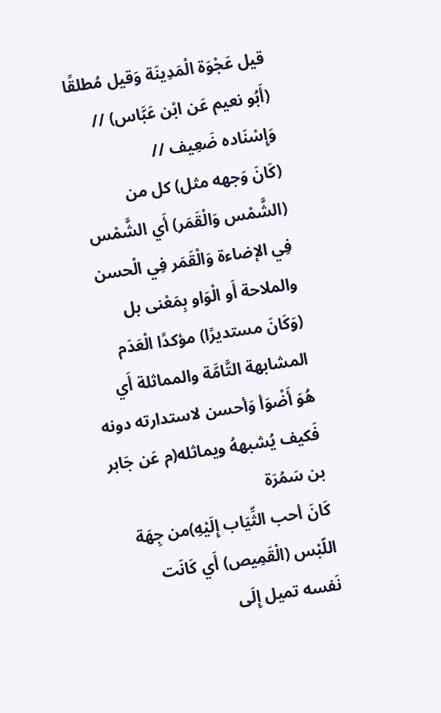قيل عَجْوَة الْمَدِينَة وَقيل مُطلقًا (أَبُو نعيم عَن ابْن عَبَّاس) // وَإِسْنَاده ضَعِيف //
(كَانَ وَجهه مثل) كل من (الشَّمْس وَالْقَمَر) أَي الشَّمْس فِي الإضاءة وَالْقَمَر فِي الْحسن والملاحة أَو الْوَاو بِمَعْنى بل (وَكَانَ مستديرًا) مؤكدًا الْعَدَم المشابهة التَّامَّة والمماثلة أَي هُوَ أَضْوَأ وَأحسن لاستدارته دونه فَكيف يُشبههُ ويماثله(م عَن جَابر بن سَمُرَة
كَانَ أحب الثِّيَاب إِلَيْهِ)من جِهَة اللّبْس (الْقَمِيص) أَي كَانَت نَفسه تميل إِلَى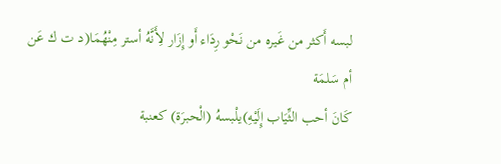لبسه أَكثر من غَيره من نَحْو رِدَاء أَو إِزَار لِأَنَّهُ أستر مِنْهُمَا(د ت ك عَن أم سَلمَة
كَانَ أحب الثِّيَاب إِلَيْهِ)يلْبسهُ (الْحبرَة) كعنبة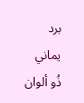برد يماني ذُو ألوان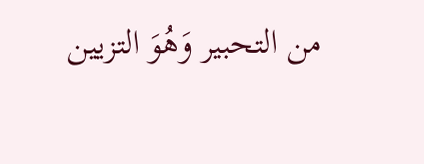من التحبير وَهُوَ التزيين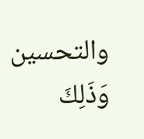والتحسين وَذَلِكَ